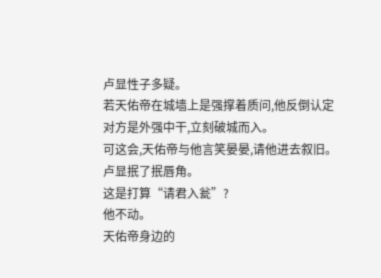卢显性子多疑。
若天佑帝在城墙上是强撑着质问,他反倒认定对方是外强中干,立刻破城而入。
可这会,天佑帝与他言笑晏晏,请他进去叙旧。
卢显抿了抿唇角。
这是打算“请君入瓮”?
他不动。
天佑帝身边的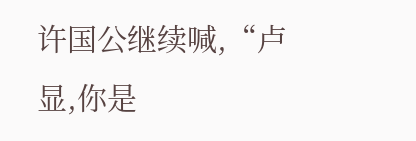许国公继续喊,“卢显,你是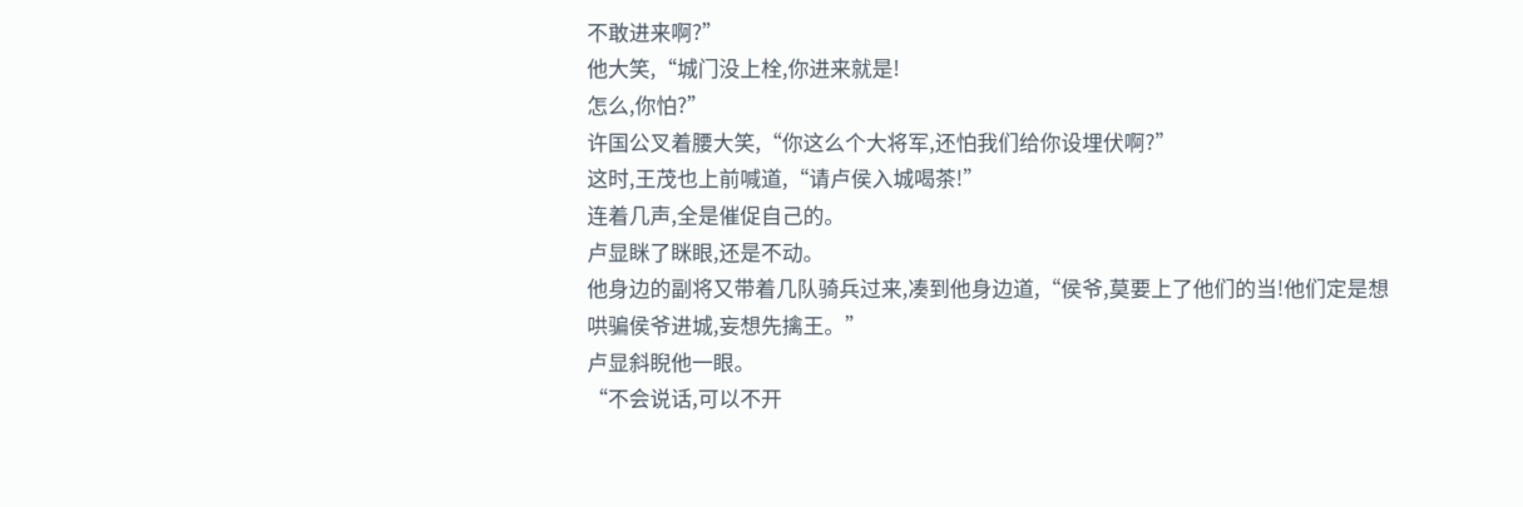不敢进来啊?”
他大笑,“城门没上栓,你进来就是!
怎么,你怕?”
许国公叉着腰大笑,“你这么个大将军,还怕我们给你设埋伏啊?”
这时,王茂也上前喊道,“请卢侯入城喝茶!”
连着几声,全是催促自己的。
卢显眯了眯眼,还是不动。
他身边的副将又带着几队骑兵过来,凑到他身边道,“侯爷,莫要上了他们的当!他们定是想哄骗侯爷进城,妄想先擒王。”
卢显斜睨他一眼。
“不会说话,可以不开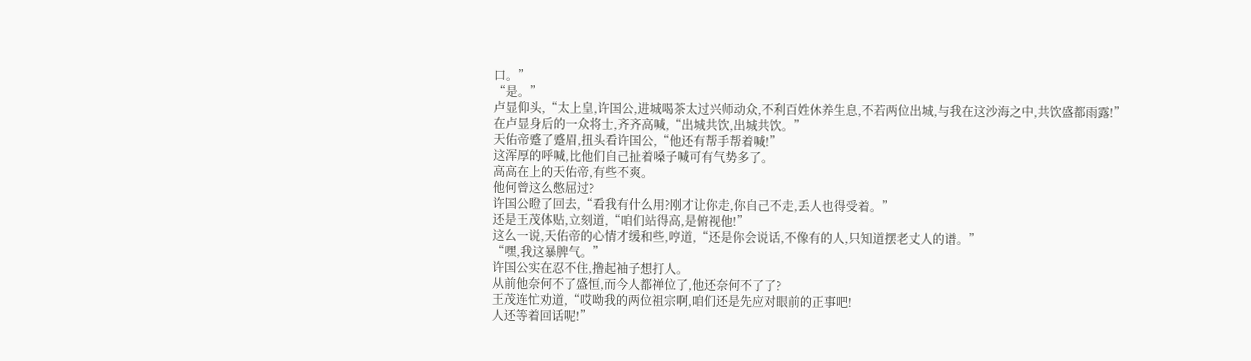口。”
“是。”
卢显仰头,“太上皇,许国公,进城喝茶太过兴师动众,不利百姓休养生息,不若两位出城,与我在这沙海之中,共饮盛都雨露!”
在卢显身后的一众将士,齐齐高喊,“出城共饮,出城共饮。”
天佑帝蹙了蹙眉,扭头看许国公,“他还有帮手帮着喊!”
这浑厚的呼喊,比他们自己扯着嗓子喊可有气势多了。
高高在上的天佑帝,有些不爽。
他何曾这么憋屈过?
许国公瞪了回去,“看我有什么用?刚才让你走,你自己不走,丢人也得受着。”
还是王茂体贴,立刻道,“咱们站得高,是俯视他!”
这么一说,天佑帝的心情才缓和些,哼道,“还是你会说话,不像有的人,只知道摆老丈人的谱。”
“嘿,我这暴脾气。”
许国公实在忍不住,撸起袖子想打人。
从前他奈何不了盛恒,而今人都禅位了,他还奈何不了了?
王茂连忙劝道,“哎呦我的两位祖宗啊,咱们还是先应对眼前的正事吧!
人还等着回话呢!”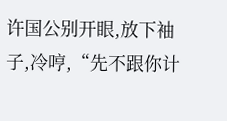许国公别开眼,放下袖子,冷哼,“先不跟你计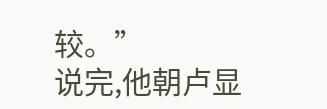较。”
说完,他朝卢显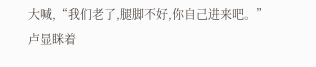大喊,“我们老了,腿脚不好,你自己进来吧。”
卢显眯着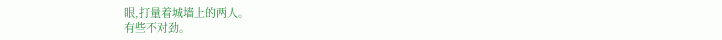眼,打量着城墙上的两人。
有些不对劲。